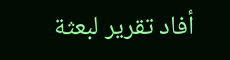أفاد تقرير لبعثة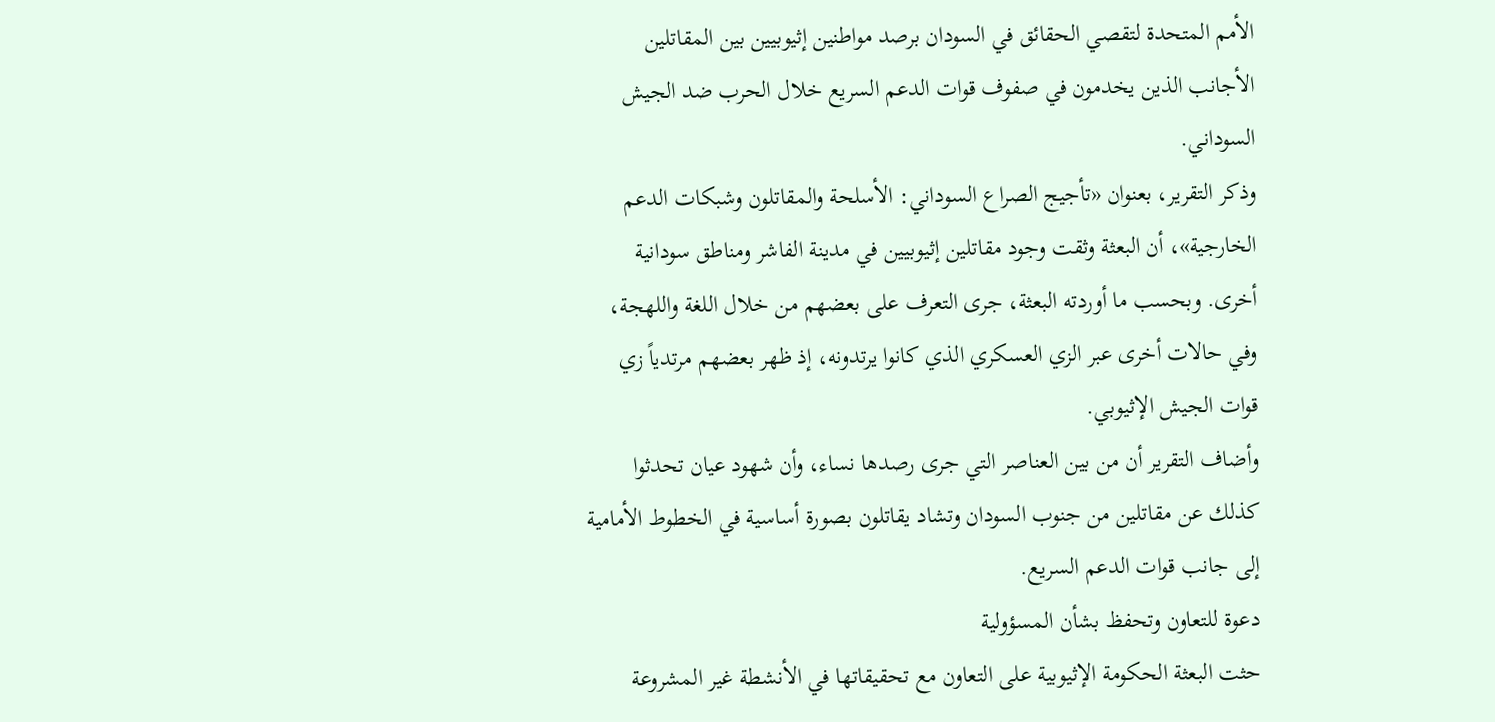الأمم المتحدة لتقصي الحقائق في السودان برصد مواطنين إثيوبيين بين المقاتلين الأجانب الذين يخدمون في صفوف قوات الدعم السريع خلال الحرب ضد الجيش السوداني.
وذكر التقرير، بعنوان «تأجيج الصراع السوداني: الأسلحة والمقاتلون وشبكات الدعم الخارجية»، أن البعثة وثقت وجود مقاتلين إثيوبيين في مدينة الفاشر ومناطق سودانية أخرى. وبحسب ما أوردته البعثة، جرى التعرف على بعضهم من خلال اللغة واللهجة، وفي حالات أخرى عبر الزي العسكري الذي كانوا يرتدونه، إذ ظهر بعضهم مرتدياً زي قوات الجيش الإثيوبي.
وأضاف التقرير أن من بين العناصر التي جرى رصدها نساء، وأن شهود عيان تحدثوا كذلك عن مقاتلين من جنوب السودان وتشاد يقاتلون بصورة أساسية في الخطوط الأمامية إلى جانب قوات الدعم السريع.
دعوة للتعاون وتحفظ بشأن المسؤولية
حثت البعثة الحكومة الإثيوبية على التعاون مع تحقيقاتها في الأنشطة غير المشروعة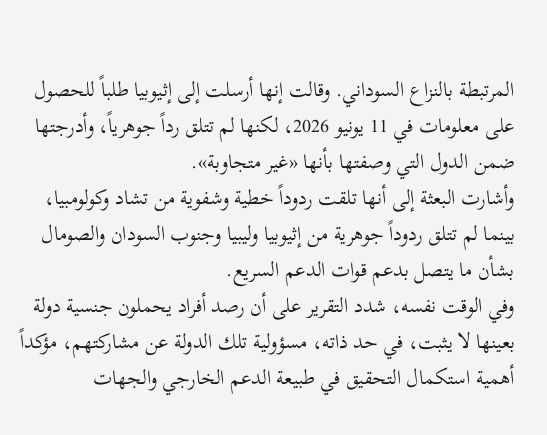المرتبطة بالنزاع السوداني. وقالت إنها أرسلت إلى إثيوبيا طلباً للحصول على معلومات في 11 يونيو 2026، لكنها لم تتلق رداً جوهرياً، وأدرجتها ضمن الدول التي وصفتها بأنها «غير متجاوبة».
وأشارت البعثة إلى أنها تلقت ردوداً خطية وشفوية من تشاد وكولومبيا، بينما لم تتلق ردوداً جوهرية من إثيوبيا وليبيا وجنوب السودان والصومال بشأن ما يتصل بدعم قوات الدعم السريع.
وفي الوقت نفسه، شدد التقرير على أن رصد أفراد يحملون جنسية دولة بعينها لا يثبت، في حد ذاته، مسؤولية تلك الدولة عن مشاركتهم، مؤكداً أهمية استكمال التحقيق في طبيعة الدعم الخارجي والجهات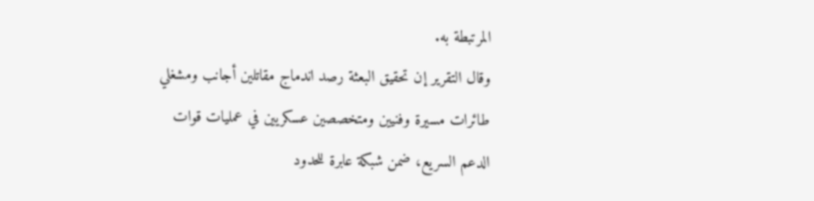المرتبطة به.
وقال التقرير إن تحقيق البعثة رصد اندماج مقاتلين أجانب ومشغلي طائرات مسيرة وفنيين ومتخصصين عسكريين في عمليات قوات الدعم السريع، ضمن شبكة عابرة للحدود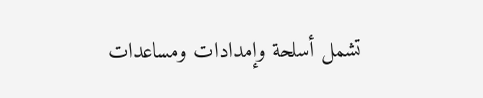تشمل أسلحة وإمدادات ومساعدات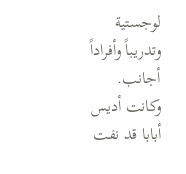لوجستية وتدريباً وأفراداً أجانب. وكانت أديس أبابا قد نفت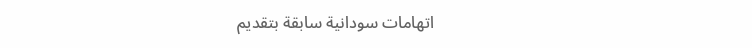اتهامات سودانية سابقة بتقديم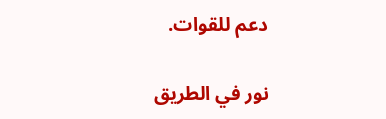دعم للقوات.

نور في الطريق